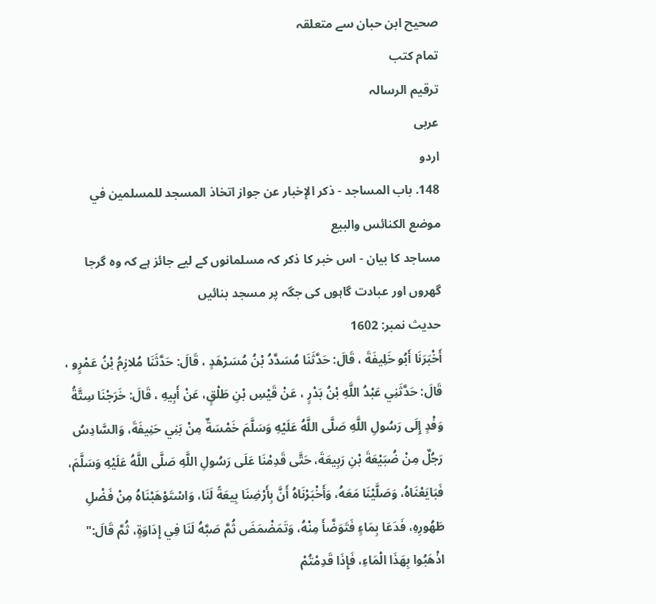صحیح ابن حبان سے متعلقہ
تمام کتب
ترقيم الرسالہ
عربی
اردو
148. باب المساجد - ذكر الإخبار عن جواز اتخاذ المسجد للمسلمين في موضع الكنائس والبيع
مساجد کا بیان - اس خبر کا ذکر کہ مسلمانوں کے لیے جائز ہے کہ وہ گرجا گھروں اور عبادت گاہوں کی جگہ پر مسجد بنائیں
حدیث نمبر: 1602
أَخْبَرَنَا أَبُو خَلِيفَةَ ، قَالَ: حَدَّثَنَا مُسَدَّدُ بْنُ مُسَرْهَدٍ ، قَالَ: حَدَّثَنَا مُلازِمُ بْنُ عَمْرٍو ، قَالَ: حَدَّثَنِي عَبْدُ اللَّهِ بْنُ بَدْرٍ ، عَنْ قَيْسِ بْنِ طَلْقٍ، عَنْ أَبِيهِ ، قَالَ: خَرَجْنَا سِتَّةُ وَفْدٍ إِلَى رَسُولِ اللَّهِ صَلَّى اللَّهُ عَلَيْهِ وَسَلَّمَ خَمْسَةٌ مِنْ بَنِي حَنِيفَةَ، وَالسَّادِسُ رَجُلٌ مِنْ ضُبَيْعَةَ بْنِ رَبِيعَةَ، حَتَّى قَدِمْنَا عَلَى رَسُولِ اللَّهِ صَلَّى اللَّهُ عَلَيْهِ وَسَلَّمَ، فَبَايَعْنَاهُ، وَصَلَّيْنَا مَعَهُ، وَأَخْبَرْنَاهُ أَنَّ بِأَرْضِنَا بِيعَةً لَنَا، وَاسْتَوْهَبْنَاهُ مِنْ فَضْلِ طَهُورِهِ، فَدَعَا بِمَاءٍ فَتَوَضَّأَ مِنْهُ، وَتَمَضْمَضَ ثُمَّ صَبَّهُ لَنَا فِي إِدَاوَةٍ، ثُمَّ قَالَ:" اذْهَبُوا بِهَذَا الْمَاءِ، فَإِذَا قَدِمْتُمْ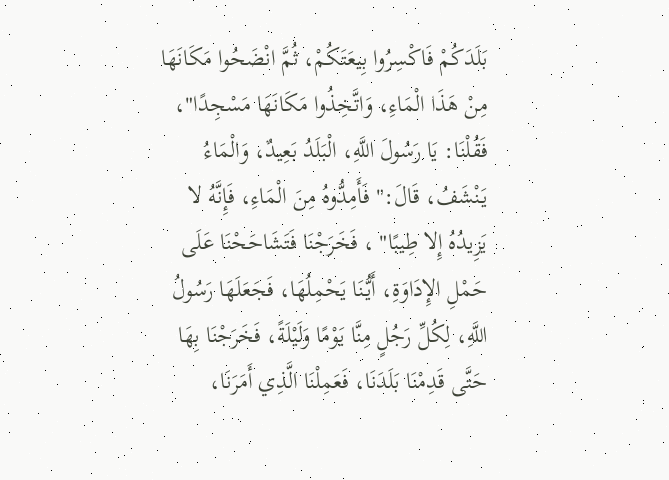بَلَدَكُمْ فَاكْسِرُوا بِيعَتَكُمْ، ثُمَّ انْضَحُوا مَكَانَهَا مِنْ هَذَا الْمَاءِ، وَاتَّخِذُوا مَكَانَهَا مَسْجِدًا"، فَقُلْنَا: يَا رَسُولَ اللَّهِ، الْبَلَدُ بَعِيدٌ، وَالْمَاءُ يَنْشَفُ، قَالَ:" فَأَمِدُّوهُ مِنَ الْمَاءِ، فَإِنَّهُ لا يَزِيدُهُ إِلا طِيبًا" ، فَخَرَجْنَا فَتَشَاحَحْنَا عَلَى حَمْلِ الإِدَاوَةِ، أَيُّنَا يَحْمِلُهَا، فَجَعَلَهَا رَسُولُ اللَّهِ، لِكُلِّ رَجُلٍ مِنَّا يَوْمًا وَلَيْلَةً، فَخَرَجْنَا بِهَا حَتَّى قَدِمْنَا بَلَدَنَا، فَعَمِلْنَا الَّذِي أَمَرَنَا،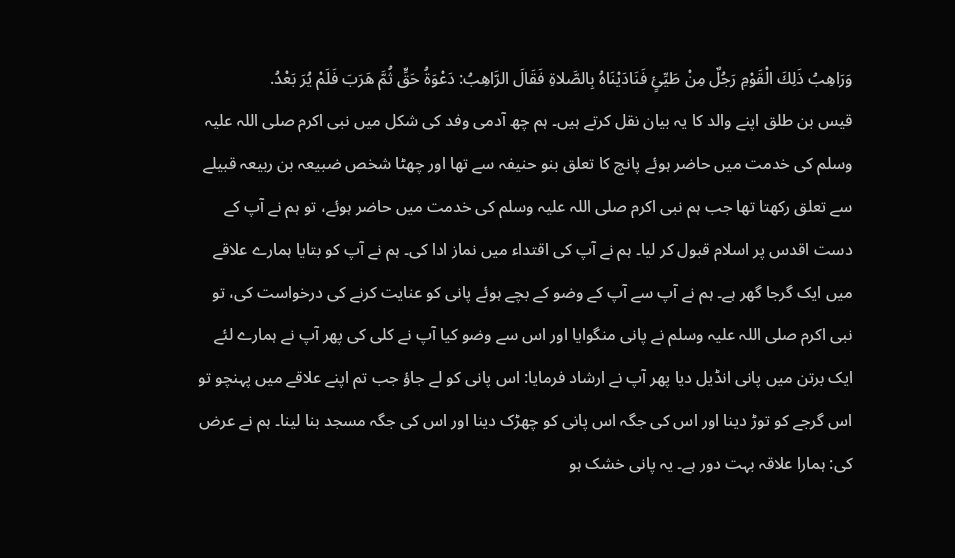وَرَاهِبُ ذَلِكَ الْقَوْمِ رَجُلٌ مِنْ طَيِّئٍ فَنَادَيْنَاهُ بِالصَّلاةِ فَقَالَ الرَّاهِبُ: دَعْوَةُ حَقٍّ ثُمَّ هَرَبَ فَلَمْ يُرَ بَعْدُ.
قیس بن طلق اپنے والد کا یہ بیان نقل کرتے ہیں۔ ہم چھ آدمی وفد کی شکل میں نبی اکرم صلی اللہ علیہ وسلم کی خدمت میں حاضر ہوئے پانچ کا تعلق بنو حنیفہ سے تھا اور چھٹا شخص ضبیعہ بن ربیعہ قبیلے سے تعلق رکھتا تھا جب ہم نبی اکرم صلی اللہ علیہ وسلم کی خدمت میں حاضر ہوئے، تو ہم نے آپ کے دست اقدس پر اسلام قبول کر لیا۔ ہم نے آپ کی اقتداء میں نماز ادا کی۔ ہم نے آپ کو بتایا ہمارے علاقے میں ایک گرجا گھر ہے۔ ہم نے آپ سے آپ کے وضو کے بچے ہوئے پانی کو عنایت کرنے کی درخواست کی، تو نبی اکرم صلی اللہ علیہ وسلم نے پانی منگوایا اور اس سے وضو کیا آپ نے کلی کی پھر آپ نے ہمارے لئے ایک برتن میں پانی انڈیل دیا پھر آپ نے ارشاد فرمایا: اس پانی کو لے جاؤ جب تم اپنے علاقے میں پہنچو تو اس گرجے کو توڑ دینا اور اس کی جگہ اس پانی کو چھڑک دینا اور اس کی جگہ مسجد بنا لینا۔ ہم نے عرض کی: ہمارا علاقہ بہت دور ہے۔ یہ پانی خشک ہو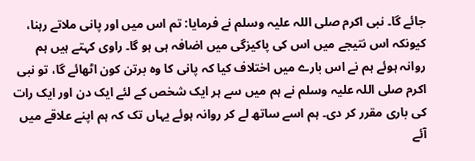جائے گا۔ نبی اکرم صلی اللہ علیہ وسلم نے فرمایا: تم اس میں اور پانی ملاتے رہنا، کیونکہ اس نتیجے میں اس کی پاکیزگی میں اضافہ ہی ہو گا۔ راوی کہتے ہیں ہم روانہ ہوئے ہم نے اس بارے میں اختلاف کیا کہ پانی کا وہ برتن کون اٹھائے گا، تو نبی اکرم صلی اللہ علیہ وسلم نے ہم میں سے ہر ایک شخص کے لئے ایک دن اور ایک رات کی باری مقرر کر دی۔ ہم اسے ساتھ لے کر روانہ ہوئے یہاں تک کہ ہم اپنے علاقے میں آئے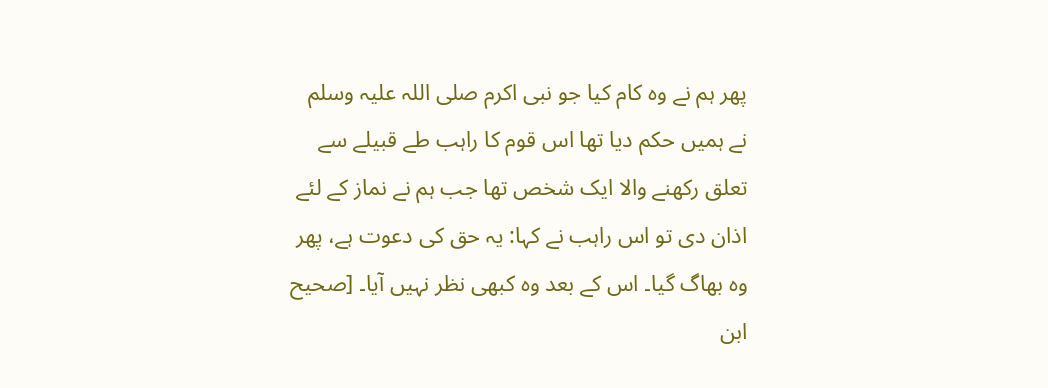پھر ہم نے وہ کام کیا جو نبی اکرم صلی اللہ علیہ وسلم نے ہمیں حکم دیا تھا اس قوم کا راہب طے قبیلے سے تعلق رکھنے والا ایک شخص تھا جب ہم نے نماز کے لئے اذان دی تو اس راہب نے کہا: یہ حق کی دعوت ہے، پھر وہ بھاگ گیا۔ اس کے بعد وہ کبھی نظر نہیں آیا۔ [صحیح ابن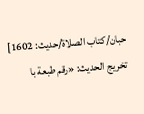حبان/كتاب الصلاة/حدیث: 1602]
تخریج الحدیث: «رقم طبعة با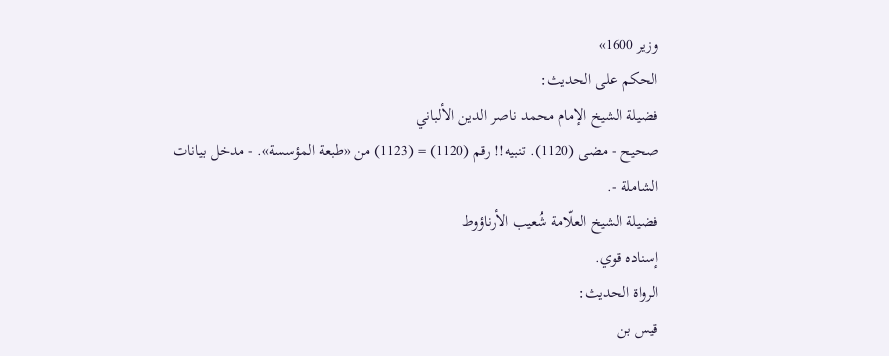وزير 1600»
الحكم على الحديث:
فضيلة الشيخ الإمام محمد ناصر الدين الألباني
صحيح - مضى (1120). تنبيه!! رقم (1120) = (1123) من «طبعة المؤسسة». - مدخل بيانات الشاملة -.
فضيلة الشيخ العلّامة شُعيب الأرناؤوط
إسناده قوي.
الرواة الحديث:
قيس بن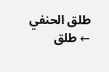طلق الحنفي ← طلق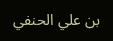بن علي الحنفي